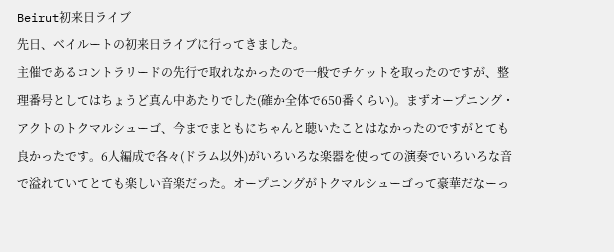Beirut初来日ライブ
先日、ベイルートの初来日ライブに行ってきました。
主催であるコントラリードの先行で取れなかったので一般でチケットを取ったのですが、整理番号としてはちょうど真ん中あたりでした(確か全体で650番くらい)。まずオープニング・アクトのトクマルシューゴ、今までまともにちゃんと聴いたことはなかったのですがとても良かったです。6人編成で各々(ドラム以外)がいろいろな楽器を使っての演奏でいろいろな音で溢れていてとても楽しい音楽だった。オープニングがトクマルシューゴって豪華だなーっ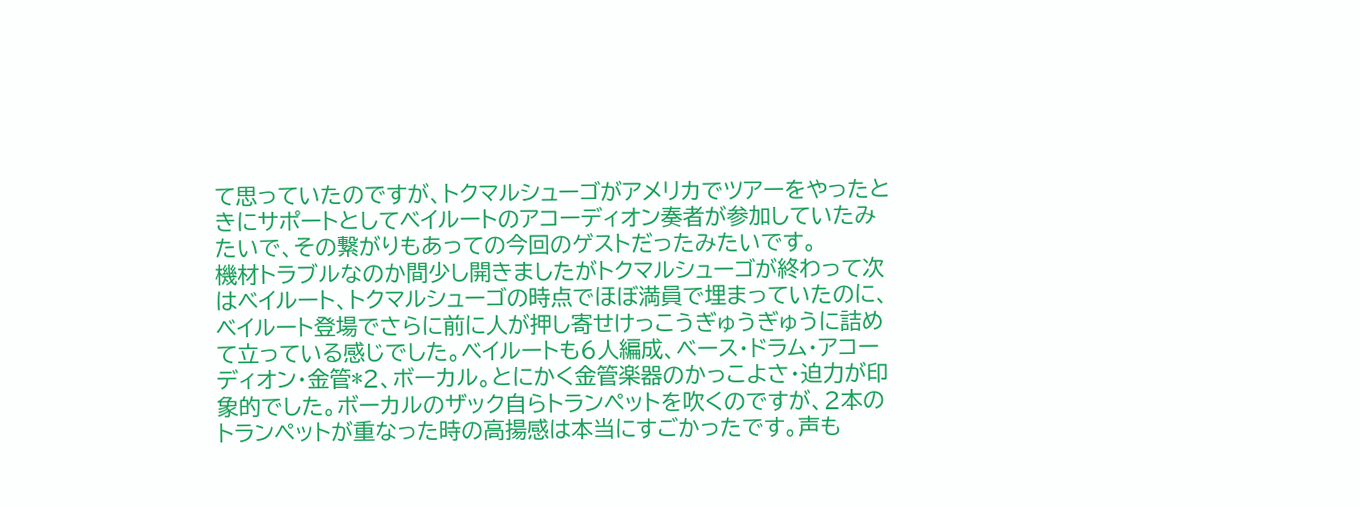て思っていたのですが、トクマルシューゴがアメリカでツアーをやったときにサポートとしてベイルートのアコーディオン奏者が参加していたみたいで、その繋がりもあっての今回のゲストだったみたいです。
機材トラブルなのか間少し開きましたがトクマルシューゴが終わって次はベイルート、トクマルシューゴの時点でほぼ満員で埋まっていたのに、ベイルート登場でさらに前に人が押し寄せけっこうぎゅうぎゅうに詰めて立っている感じでした。ベイルートも6人編成、ベース・ドラム・アコーディオン・金管*2、ボーカル。とにかく金管楽器のかっこよさ・迫力が印象的でした。ボーカルのザック自らトランペットを吹くのですが、2本のトランペットが重なった時の高揚感は本当にすごかったです。声も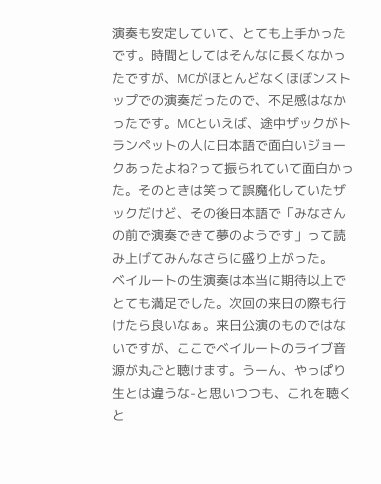演奏も安定していて、とても上手かったです。時間としてはそんなに長くなかったですが、MCがほとんどなくほぼンストップでの演奏だったので、不足感はなかったです。MCといえば、途中ザックがトランペットの人に日本語で面白いジョークあったよね?って振られていて面白かった。そのときは笑って誤魔化していたザックだけど、その後日本語で「みなさんの前で演奏できて夢のようです」って読み上げてみんなさらに盛り上がった。
ベイルートの生演奏は本当に期待以上でとても満足でした。次回の来日の際も行けたら良いなぁ。来日公演のものではないですが、ここでベイルートのライブ音源が丸ごと聴けます。うーん、やっぱり生とは違うな-と思いつつも、これを聴くと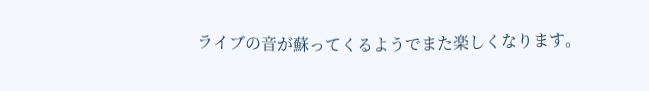ライブの音が蘇ってくるようでまた楽しくなります。